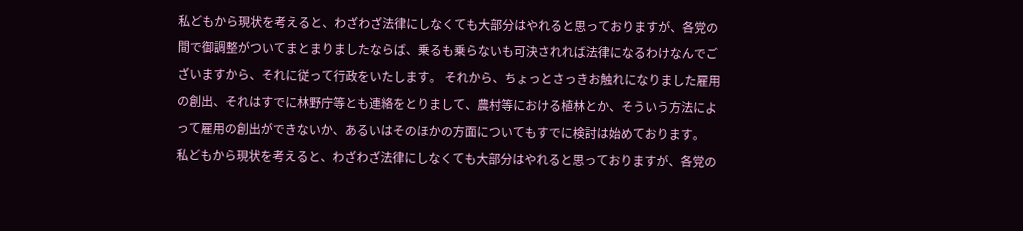私どもから現状を考えると、わざわざ法律にしなくても大部分はやれると思っておりますが、各党の間で御調整がついてまとまりましたならば、乗るも乗らないも可決されれば法律になるわけなんでございますから、それに従って行政をいたします。 それから、ちょっとさっきお触れになりました雇用の創出、それはすでに林野庁等とも連絡をとりまして、農村等における植林とか、そういう方法によって雇用の創出ができないか、あるいはそのほかの方面についてもすでに検討は始めております。
私どもから現状を考えると、わざわざ法律にしなくても大部分はやれると思っておりますが、各党の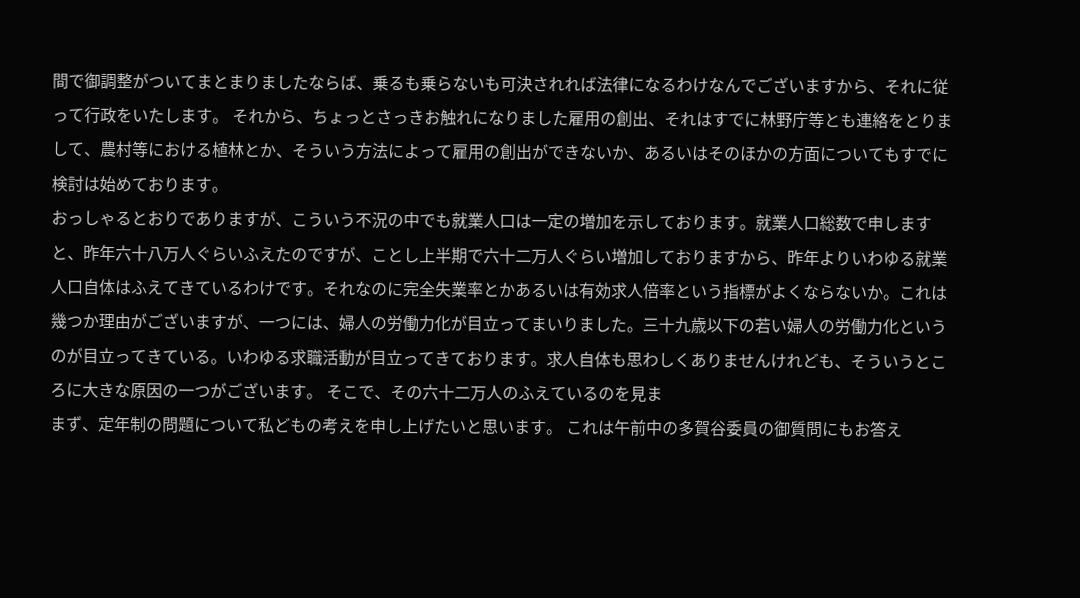間で御調整がついてまとまりましたならば、乗るも乗らないも可決されれば法律になるわけなんでございますから、それに従って行政をいたします。 それから、ちょっとさっきお触れになりました雇用の創出、それはすでに林野庁等とも連絡をとりまして、農村等における植林とか、そういう方法によって雇用の創出ができないか、あるいはそのほかの方面についてもすでに検討は始めております。
おっしゃるとおりでありますが、こういう不況の中でも就業人口は一定の増加を示しております。就業人口総数で申しますと、昨年六十八万人ぐらいふえたのですが、ことし上半期で六十二万人ぐらい増加しておりますから、昨年よりいわゆる就業人口自体はふえてきているわけです。それなのに完全失業率とかあるいは有効求人倍率という指標がよくならないか。これは幾つか理由がございますが、一つには、婦人の労働力化が目立ってまいりました。三十九歳以下の若い婦人の労働力化というのが目立ってきている。いわゆる求職活動が目立ってきております。求人自体も思わしくありませんけれども、そういうところに大きな原因の一つがございます。 そこで、その六十二万人のふえているのを見ま
まず、定年制の問題について私どもの考えを申し上げたいと思います。 これは午前中の多賀谷委員の御質問にもお答え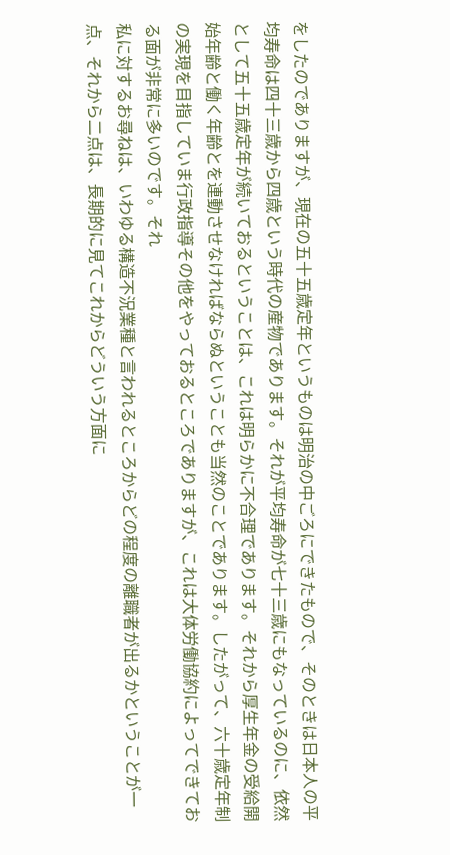をしたのでありますが、現在の五十五歳定年というものは明治の中ごろにできたもので、そのときは日本人の平均寿命は四十三歳から四歳という時代の産物であります。それが平均寿命が七十三歳にもなっているのに、依然として五十五歳定年が続いておるということは、これは明らかに不合理であります。それから厚生年金の受給開始年齢と働く年齢とを連動させなければならぬということも当然のことであります。したがって、六十歳定年制の実現を目指していま行政指導その他をやっておるところでありますが、これは大体労働協約によってできておる面が非常に多いのです。それ
私に対するお尋ねは、いわゆる構造不況業種と言われるところからどの程度の離職者が出るかということが一点、それから二点は、長期的に見てこれからどういう方面に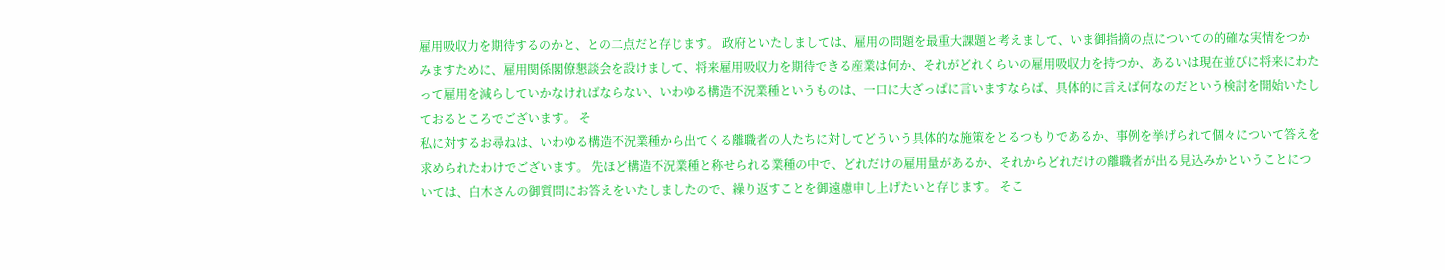雇用吸収力を期待するのかと、との二点だと存じます。 政府といたしましては、雇用の問題を最重大課題と考えまして、いま御指摘の点についての的確な実情をつかみますために、雇用関係閣僚懇談会を設けまして、将来雇用吸収力を期待できる産業は何か、それがどれくらいの雇用吸収力を持つか、あるいは現在並びに将来にわたって雇用を減らしていかなければならない、いわゆる構造不況業種というものは、一口に大ざっぱに言いますならば、具体的に言えば何なのだという検討を開始いたしておるところでございます。 そ
私に対するお尋ねは、いわゆる構造不況業種から出てくる離職者の人たちに対してどういう具体的な施策をとるつもりであるか、事例を挙げられて個々について答えを求められたわけでございます。 先ほど構造不況業種と称せられる業種の中で、どれだけの雇用量があるか、それからどれだけの離職者が出る見込みかということについては、白木さんの御質問にお答えをいたしましたので、繰り返すことを御遠慮申し上げたいと存じます。 そこ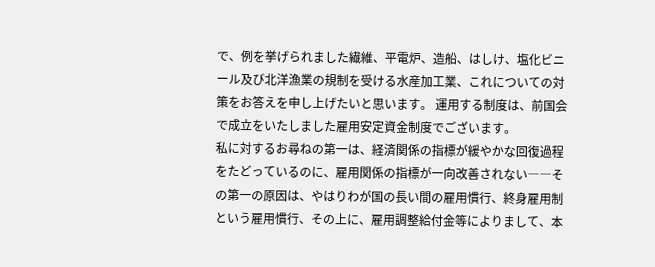で、例を挙げられました繊維、平電炉、造船、はしけ、塩化ビニール及び北洋漁業の規制を受ける水産加工業、これについての対策をお答えを申し上げたいと思います。 運用する制度は、前国会で成立をいたしました雇用安定資金制度でございます。
私に対するお尋ねの第一は、経済関係の指標が緩やかな回復過程をたどっているのに、雇用関係の指標が一向改善されない――その第一の原因は、やはりわが国の長い間の雇用慣行、終身雇用制という雇用慣行、その上に、雇用調整給付金等によりまして、本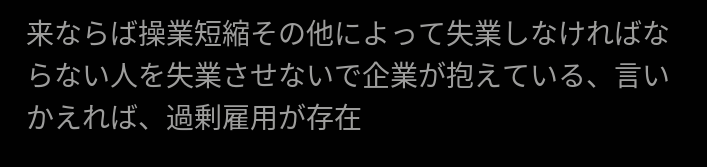来ならば操業短縮その他によって失業しなければならない人を失業させないで企業が抱えている、言いかえれば、過剰雇用が存在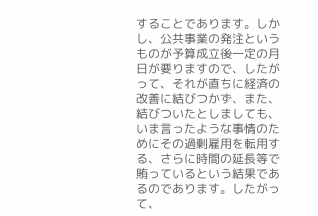することであります。しかし、公共事業の発注というものが予算成立後一定の月日が要りますので、したがって、それが直ちに経済の改善に結びつかず、また、結びついたとしましても、いま言ったような事情のためにその過剰雇用を転用する、さらに時間の延長等で賄っているという結果であるのであります。したがって、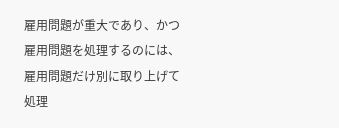雇用問題が重大であり、かつ雇用問題を処理するのには、雇用問題だけ別に取り上げて処理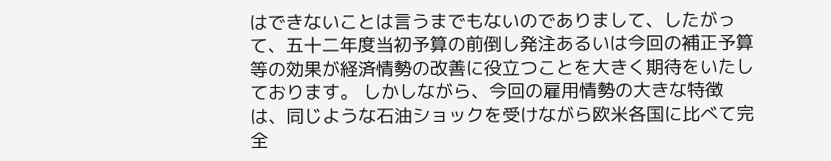はできないことは言うまでもないのでありまして、したがって、五十二年度当初予算の前倒し発注あるいは今回の補正予算等の効果が経済情勢の改善に役立つことを大きく期待をいたしております。 しかしながら、今回の雇用情勢の大きな特徴は、同じような石油ショックを受けながら欧米各国に比べて完全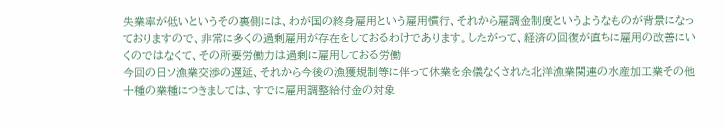失業率が低いというその裏側には、わが国の終身雇用という雇用慣行、それから雇調金制度というようなものが背景になっておりますので、非常に多くの過剰雇用が存在をしておるわけであります。したがって、経済の回復が直ちに雇用の改善にいくのではなくて、その所要労働力は過剰に雇用しておる労働
今回の日ソ漁業交渉の遅延、それから今後の漁獲規制等に伴って休業を余儀なくされた北洋漁業関連の水産加工業その他十種の業種につきましては、すでに雇用調整給付金の対象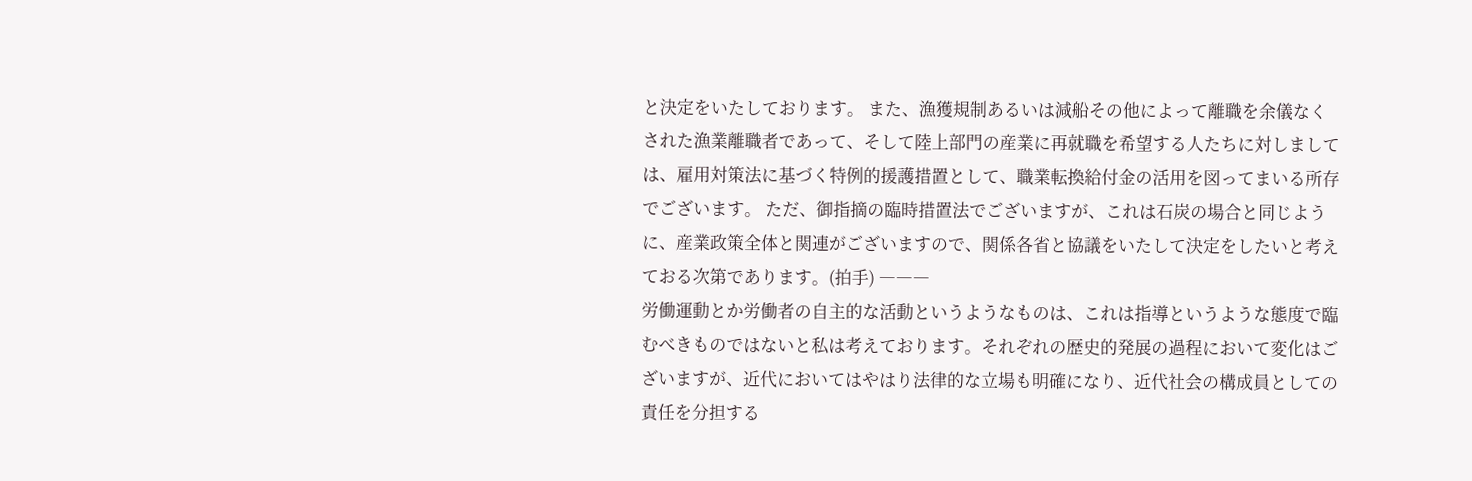と決定をいたしております。 また、漁獲規制あるいは減船その他によって離職を余儀なくされた漁業離職者であって、そして陸上部門の産業に再就職を希望する人たちに対しましては、雇用対策法に基づく特例的援護措置として、職業転換給付金の活用を図ってまいる所存でございます。 ただ、御指摘の臨時措置法でございますが、これは石炭の場合と同じように、産業政策全体と関連がございますので、関係各省と協議をいたして決定をしたいと考えておる次第であります。(拍手) ―――
労働運動とか労働者の自主的な活動というようなものは、これは指導というような態度で臨むべきものではないと私は考えております。それぞれの歴史的発展の過程において変化はございますが、近代においてはやはり法律的な立場も明確になり、近代社会の構成員としての責任を分担する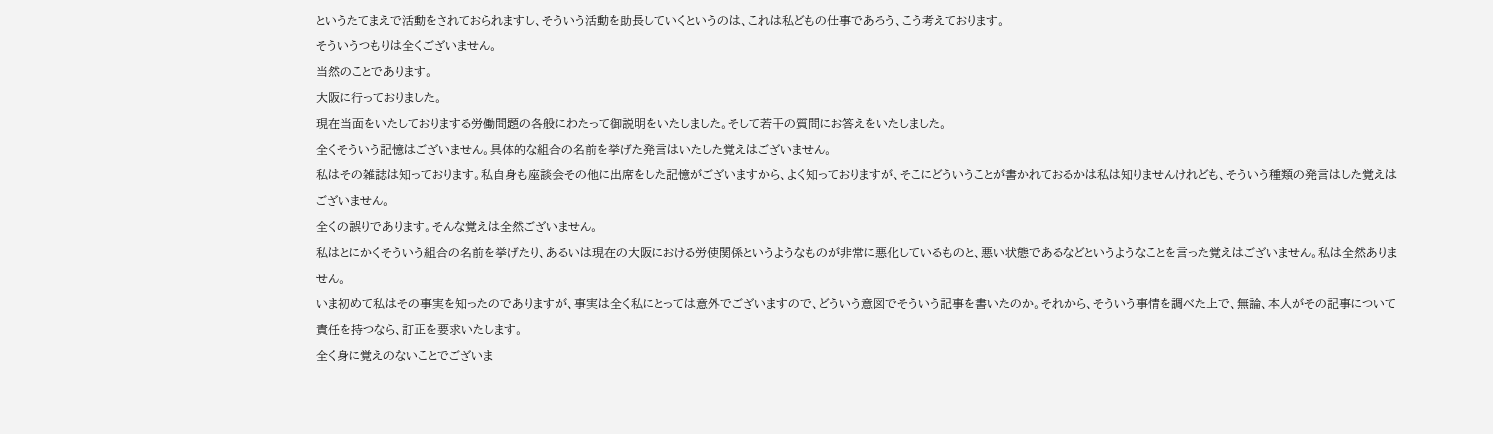というたてまえで活動をされておられますし、そういう活動を助長していくというのは、これは私どもの仕事であろう、こう考えております。
そういうつもりは全くございません。
当然のことであります。
大阪に行っておりました。
現在当面をいたしておりまする労働問題の各般にわたって御説明をいたしました。そして若干の質問にお答えをいたしました。
全くそういう記憶はございません。具体的な組合の名前を挙げた発言はいたした覚えはございません。
私はその雑誌は知っております。私自身も座談会その他に出席をした記憶がございますから、よく知っておりますが、そこにどういうことが書かれておるかは私は知りませんけれども、そういう種類の発言はした覚えはございません。
全くの誤りであります。そんな覚えは全然ございません。
私はとにかくそういう組合の名前を挙げたり、あるいは現在の大阪における労使関係というようなものが非常に悪化しているものと、悪い状態であるなどというようなことを言った覚えはございません。私は全然ありません。
いま初めて私はその事実を知ったのでありますが、事実は全く私にとっては意外でございますので、どういう意図でそういう記事を書いたのか。それから、そういう事情を調べた上で、無論、本人がその記事について責任を持つなら、訂正を要求いたします。
全く身に覚えのないことでございま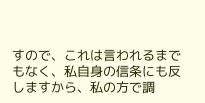すので、これは言われるまでもなく、私自身の信条にも反しますから、私の方で調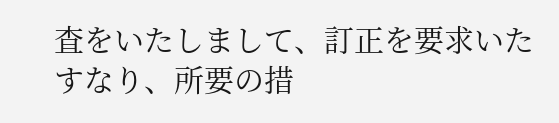査をいたしまして、訂正を要求いたすなり、所要の措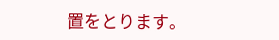置をとります。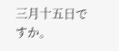三月十五日ですか。